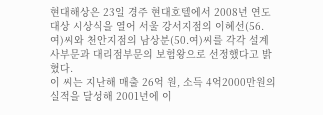현대해상은 23일 경주 현대호텔에서 2008년 연도대상 시상식을 열어 서울 강서지점의 이혜선(56.여)씨와 천안지점의 남상분(50.여)씨를 각각 설계사부문과 대리점부문의 보험왕으로 선정했다고 밝혔다.
이 씨는 지난해 매출 26억 원, 소득 4억2000만원의 실적을 달성해 2001년에 이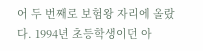어 두 번째로 보험왕 자리에 올랐다. 1994년 초등학생이던 아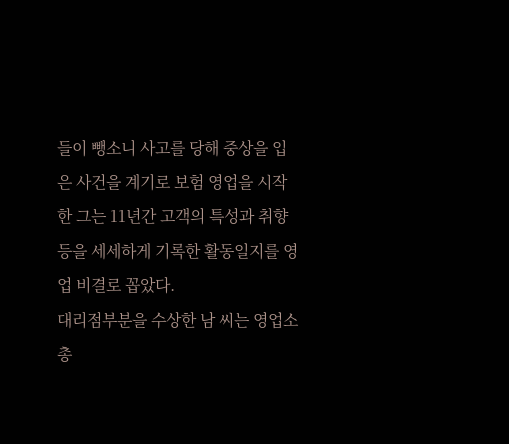들이 뺑소니 사고를 당해 중상을 입은 사건을 계기로 보험 영업을 시작한 그는 11년간 고객의 특성과 취향등을 세세하게 기록한 활동일지를 영업 비결로 꼽았다.
대리점부분을 수상한 남 씨는 영업소 총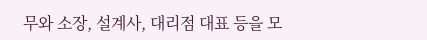무와 소장, 설계사, 대리점 대표 등을 모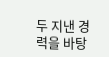두 지낸 경력을 바탕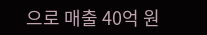으로 매출 40억 원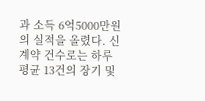과 소득 6억5000만원의 실적을 올렸다. 신계약 건수로는 하루 평균 13건의 장기 및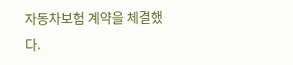자동차보험 계약을 체결했다.